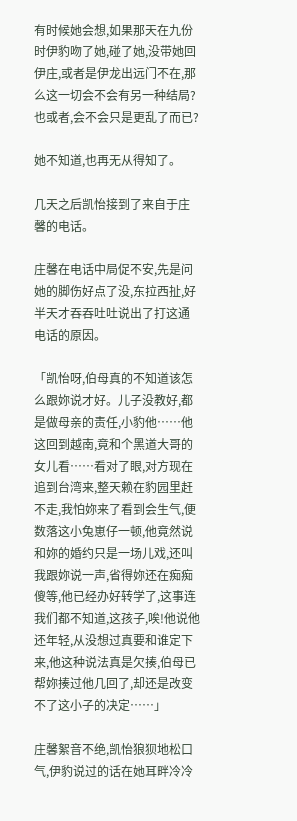有时候她会想,如果那天在九份时伊豹吻了她,碰了她,没带她回伊庄,或者是伊龙出远门不在,那么这一切会不会有另一种结局?也或者,会不会只是更乱了而已?

她不知道,也再无从得知了。

几天之后凯怡接到了来自于庄馨的电话。

庄馨在电话中局促不安,先是问她的脚伤好点了没,东拉西扯,好半天才吞吞吐吐说出了打这通电话的原因。

「凯怡呀,伯母真的不知道该怎么跟妳说才好。儿子没教好,都是做母亲的责任,小豹他……他这回到越南,竟和个黑道大哥的女儿看……看对了眼,对方现在追到台湾来,整天赖在豹园里赶不走,我怕妳来了看到会生气,便数落这小兔崽仔一顿,他竟然说和妳的婚约只是一场儿戏,还叫我跟妳说一声,省得妳还在痴痴傻等,他已经办好转学了,这事连我们都不知道,这孩子,唉!他说他还年轻,从没想过真要和谁定下来,他这种说法真是欠揍,伯母已帮妳揍过他几回了,却还是改变不了这小子的决定……」

庄馨絮音不绝,凯怡狼狈地松口气,伊豹说过的话在她耳畔冷冷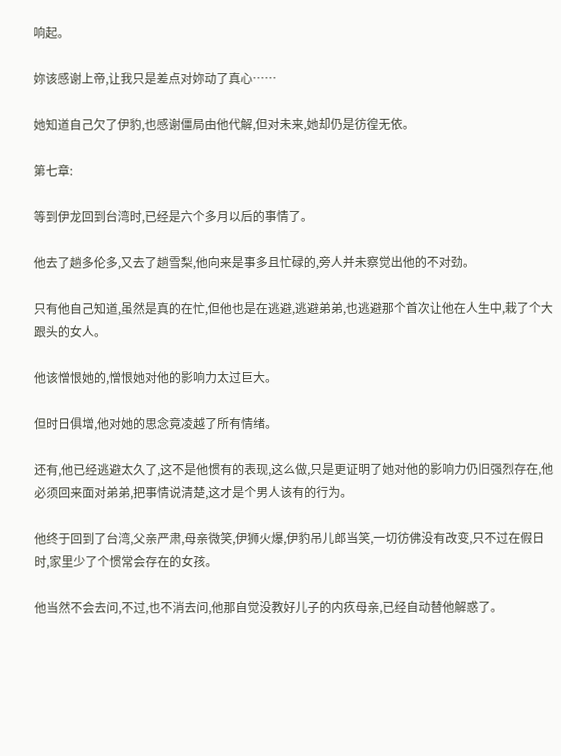响起。

妳该感谢上帝,让我只是差点对妳动了真心……

她知道自己欠了伊豹,也感谢僵局由他代解,但对未来,她却仍是彷徨无依。

第七章:

等到伊龙回到台湾时,已经是六个多月以后的事情了。

他去了趟多伦多,又去了趟雪梨,他向来是事多且忙碌的,旁人并未察觉出他的不对劲。

只有他自己知道,虽然是真的在忙,但他也是在逃避,逃避弟弟,也逃避那个首次让他在人生中,栽了个大跟头的女人。

他该憎恨她的,憎恨她对他的影响力太过巨大。

但时日俱增,他对她的思念竟凌越了所有情绪。

还有,他已经逃避太久了,这不是他惯有的表现,这么做,只是更证明了她对他的影响力仍旧强烈存在,他必须回来面对弟弟,把事情说清楚,这才是个男人该有的行为。

他终于回到了台湾,父亲严肃,母亲微笑,伊狮火爆,伊豹吊儿郎当笑,一切彷佛没有改变,只不过在假日时,家里少了个惯常会存在的女孩。

他当然不会去问,不过,也不消去问,他那自觉没教好儿子的内疚母亲,已经自动替他解惑了。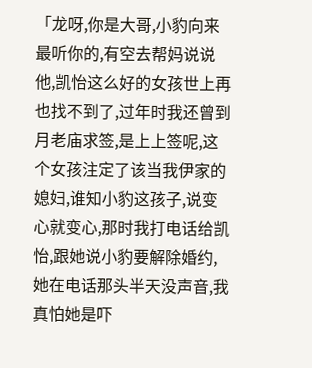「龙呀,你是大哥,小豹向来最听你的,有空去帮妈说说他,凯怡这么好的女孩世上再也找不到了,过年时我还曾到月老庙求签,是上上签呢,这个女孩注定了该当我伊家的媳妇,谁知小豹这孩子,说变心就变心,那时我打电话给凯怡,跟她说小豹要解除婚约,她在电话那头半天没声音,我真怕她是吓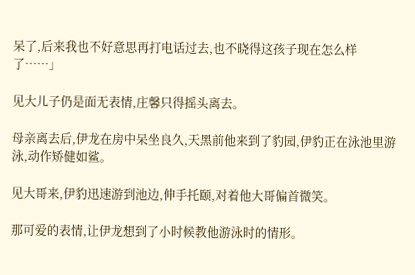呆了,后来我也不好意思再打电话过去,也不晓得这孩子现在怎么样了……」

见大儿子仍是面无表情,庄馨只得摇头离去。

母亲离去后,伊龙在房中呆坐良久,天黑前他来到了豹园,伊豹正在泳池里游泳,动作矫健如鲨。

见大哥来,伊豹迅速游到池边,伸手托颐,对着他大哥偏首微笑。

那可爱的表情,让伊龙想到了小时候教他游泳时的情形。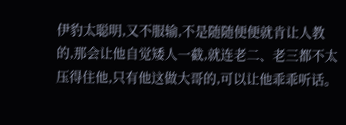伊豹太聪明,又不服输,不是随随便便就肯让人教的,那会让他自觉矮人一截,就连老二、老三都不太压得住他,只有他这做大哥的,可以让他乖乖听话。